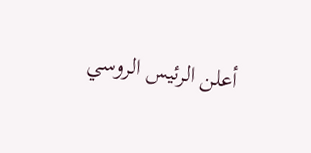أعلن الرئيس الروسي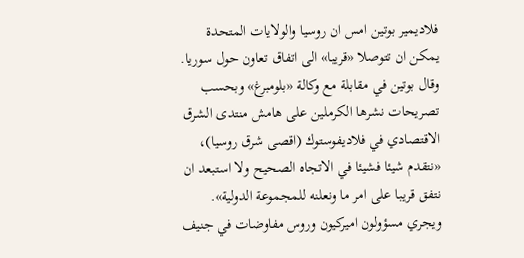فلاديمير بوتين امس ان روسيا والولايات المتحدة يمكن ان تتوصلا «قريبا» الى اتفاق تعاون حول سوريا.
وقال بوتين في مقابلة مع وكالة «بلومبرغ» وبحسب تصريحات نشرها الكرملين على هامش منتدى الشرق الاقتصادي في فلاديفوستوك (اقصى شرق روسيا)، «نتقدم شيئا فشيئا في الاتجاه الصحيح ولا استبعد ان نتفق قريبا على امر ما ونعلنه للمجموعة الدولية».
ويجري مسؤولون اميركيون وروس مفاوضات في جنيف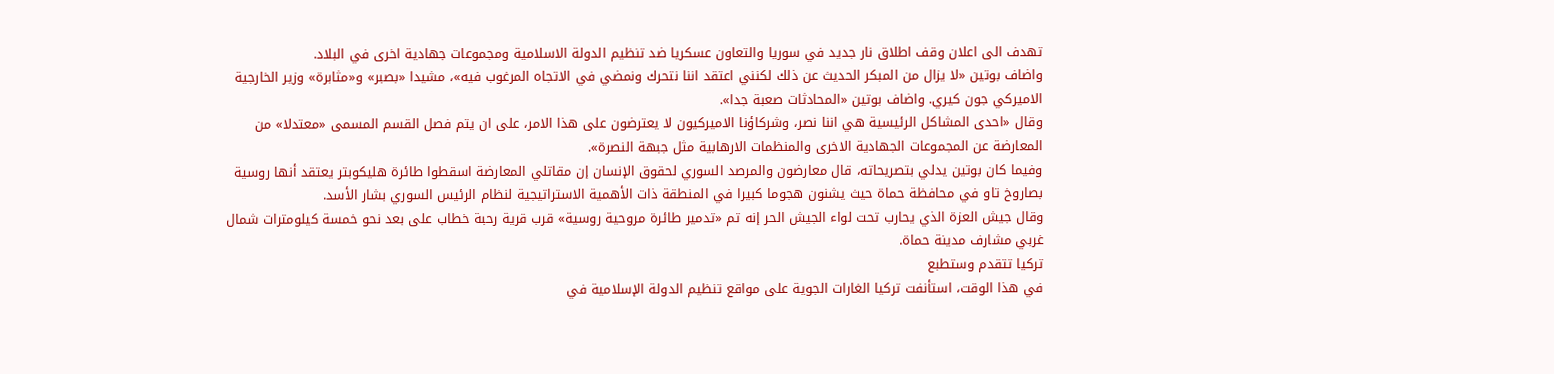تهدف الى اعلان وقف اطلاق نار جديد في سوريا والتعاون عسكريا ضد تنظيم الدولة الاسلامية ومجموعات جهادية اخرى في البلاد.
واضاف بوتين «لا يزال من المبكر الحديث عن ذلك لكنني اعتقد اننا نتحرك ونمضي في الاتجاه المرغوب فيه»، مشيدا «بصبر» و«مثابرة» وزير الخارجية الاميركي جون كيري. واضاف بوتين «المحادثات صعبة جدا».
وقال «احدى المشاكل الرئيسية هي اننا نصر، وشركاؤنا الاميركيون لا يعترضون على هذا الامر، على ان يتم فصل القسم المسمى «معتدلا» من المعارضة عن المجموعات الجهادية الاخرى والمنظمات الارهابية مثل جبهة النصرة».
وفيما كان بوتين يدلي بتصريحاته، قال معارضون والمرصد السوري لحقوق الإنسان إن مقاتلي المعارضة اسقطوا طائرة هليكوبتر يعتقد أنها روسية بصاروخ تاو في محافظة حماة حيث يشنون هجوما كبيرا في المنطقة ذات الأهمية الاستراتيجية لنظام الرئيس السوري بشار الأسد.
وقال جيش العزة الذي يحارب تحت لواء الجيش الحر إنه تم «تدمير طائرة مروحية روسية» قرب قرية رحبة خطاب على بعد نحو خمسة كيلومترات شمال غربي مشارف مدينة حماة.
تركيا تتقدم وستطبع
في هذا الوقت، استأنفت تركيا الغارات الجوية على مواقع تنظيم الدولة الإسلامية في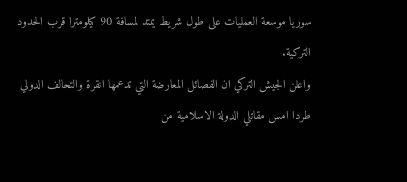سوريا موسعة العمليات على طول شريط يمتد لمسافة 90 كيلومترا قرب الحدود التركية.
واعلن الجيش التركي ان الفصائل المعارضة التي تدعمها انقرة والتحالف الدولي طردا امس مقاتلي الدولة الاسلامية من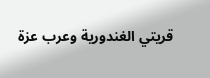قريتي الغندورية وعرب عزة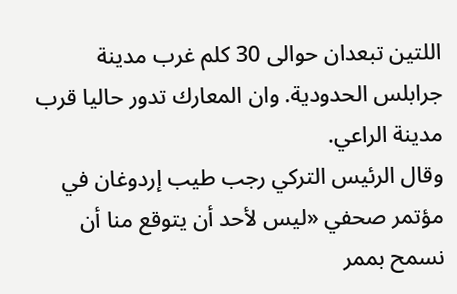اللتين تبعدان حوالى 30 كلم غرب مدينة جرابلس الحدودية. وان المعارك تدور حاليا قرب مدينة الراعي.
وقال الرئيس التركي رجب طيب إردوغان في مؤتمر صحفي «ليس لأحد أن يتوقع منا أن نسمح بممر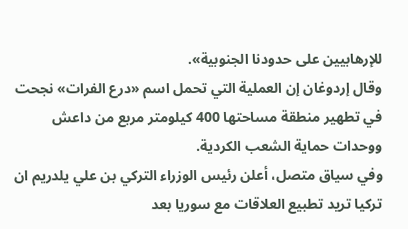للإرهابيين على حدودنا الجنوبية».
وقال إردوغان إن العملية التي تحمل اسم «درع الفرات» نجحت في تطهير منطقة مساحتها 400 كيلومتر مربع من داعش ووحدات حماية الشعب الكردية.
وفي سياق متصل، أعلن رئيس الوزراء التركي بن علي يلدريم ان تركيا تريد تطبيع العلاقات مع سوريا بعد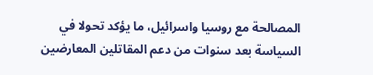المصالحة مع روسيا واسرائيل، ما يؤكد تحولا في السياسة بعد سنوات من دعم المقاتلين المعارضين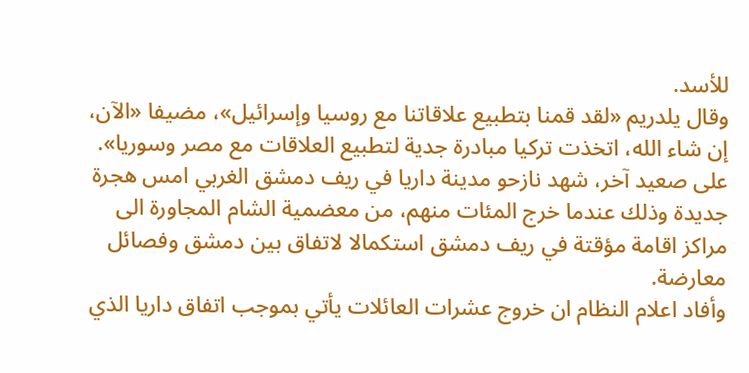للأسد.
وقال يلدريم «لقد قمنا بتطبيع علاقاتنا مع روسيا وإسرائيل»، مضيفا «الآن، إن شاء الله، اتخذت تركيا مبادرة جدية لتطبيع العلاقات مع مصر وسوريا».
على صعيد آخر، شهد نازحو مدينة داريا في ريف دمشق الغربي امس هجرة جديدة وذلك عندما خرج المئات منهم، من معضمية الشام المجاورة الى مراكز اقامة مؤقتة في ريف دمشق استكمالا لاتفاق بين دمشق وفصائل معارضة.
وأفاد اعلام النظام ان خروج عشرات العائلات يأتي بموجب اتفاق داريا الذي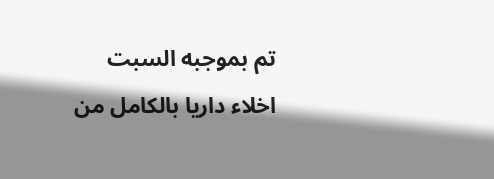تم بموجبه السبت اخلاء داريا بالكامل من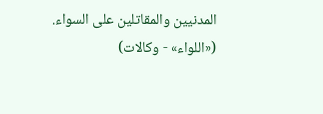المدنيين والمقاتلين على السواء.
(«اللواء» - وكالات)